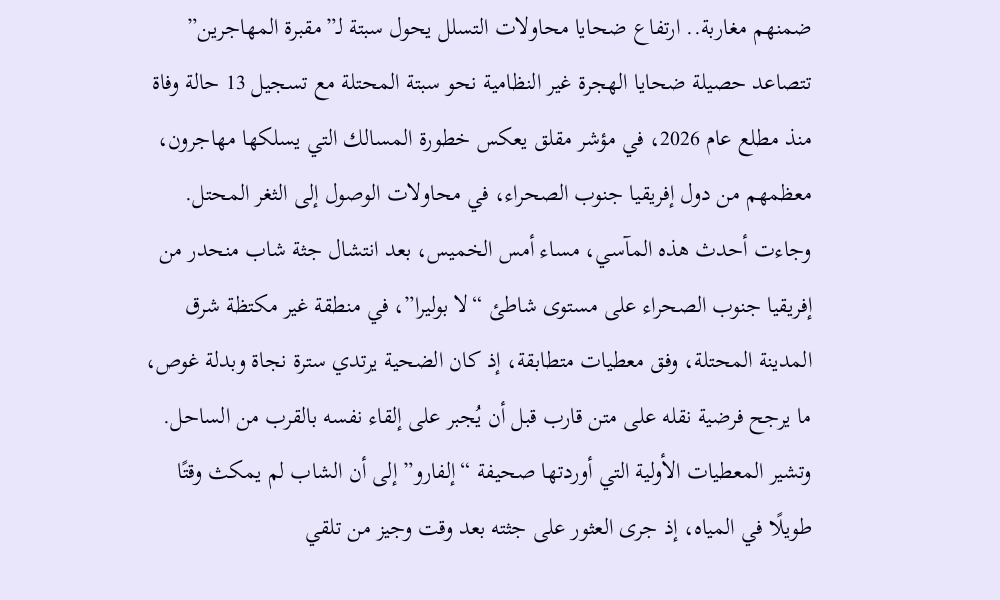ضمنهم مغاربة.. ارتفاع ضحايا محاولات التسلل يحول سبتة لـ”مقبرة المهاجرين”
تتصاعد حصيلة ضحايا الهجرة غير النظامية نحو سبتة المحتلة مع تسجيل 13 حالة وفاة منذ مطلع عام 2026، في مؤشر مقلق يعكس خطورة المسالك التي يسلكها مهاجرون، معظمهم من دول إفريقيا جنوب الصحراء، في محاولات الوصول إلى الثغر المحتل.
وجاءت أحدث هذه المآسي، مساء أمس الخميس، بعد انتشال جثة شاب منحدر من إفريقيا جنوب الصحراء على مستوى شاطئ “لا بوليرا”، في منطقة غير مكتظة شرق المدينة المحتلة، وفق معطيات متطابقة، إذ كان الضحية يرتدي سترة نجاة وبدلة غوص، ما يرجح فرضية نقله على متن قارب قبل أن يُجبر على إلقاء نفسه بالقرب من الساحل.
وتشير المعطيات الأولية التي أوردتها صحيفة “إلفارو” إلى أن الشاب لم يمكث وقتًا طويلًا في المياه، إذ جرى العثور على جثته بعد وقت وجيز من تلقي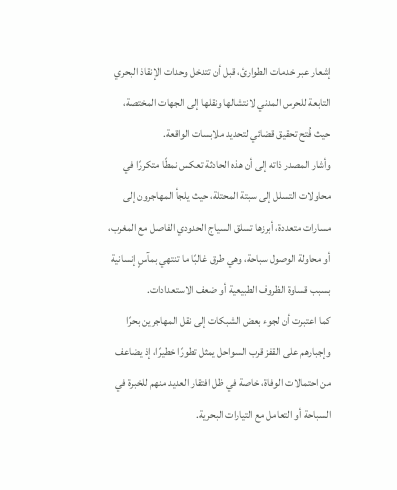إشعار عبر خدمات الطوارئ، قبل أن تتدخل وحدات الإنقاذ البحري التابعة للحرس المدني لانتشالها ونقلها إلى الجهات المختصة، حيث فُتح تحقيق قضائي لتحديد ملابسات الواقعة.
وأشار المصدر ذاته إلى أن هذه الحادثة تعكس نمطًا متكررًا في محاولات التسلل إلى سبتة المحتلة، حيث يلجأ المهاجرون إلى مسارات متعددة، أبرزها تسلق السياج الحدودي الفاصل مع المغرب، أو محاولة الوصول سباحة، وهي طرق غالبًا ما تنتهي بمآسٍ إنسانية بسبب قساوة الظروف الطبيعية أو ضعف الاستعدادات.
كما اعتبرت أن لجوء بعض الشبكات إلى نقل المهاجرين بحرًا وإجبارهم على القفز قرب السواحل يمثل تطورًا خطيرًا، إذ يضاعف من احتمالات الوفاة، خاصة في ظل افتقار العديد منهم للخبرة في السباحة أو التعامل مع التيارات البحرية.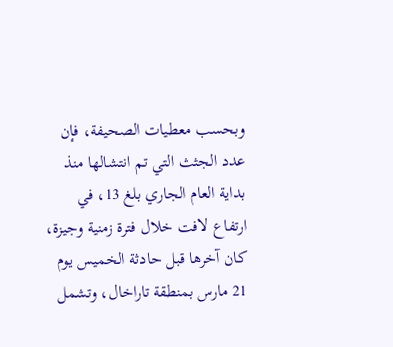وبحسب معطيات الصحيفة، فإن عدد الجثث التي تم انتشالها منذ بداية العام الجاري بلغ 13، في ارتفاع لافت خلال فترة زمنية وجيزة، كان آخرها قبل حادثة الخميس يوم 21 مارس بمنطقة تاراخال، وتشمل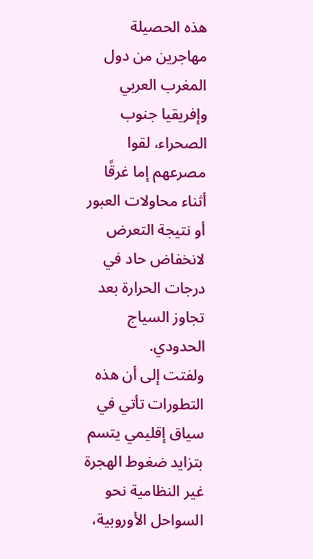هذه الحصيلة مهاجرين من دول المغرب العربي وإفريقيا جنوب الصحراء، لقوا مصرعهم إما غرقًا أثناء محاولات العبور أو نتيجة التعرض لانخفاض حاد في درجات الحرارة بعد تجاوز السياج الحدودي.
ولفتت إلى أن هذه التطورات تأتي في سياق إقليمي يتسم بتزايد ضغوط الهجرة غير النظامية نحو السواحل الأوروبية،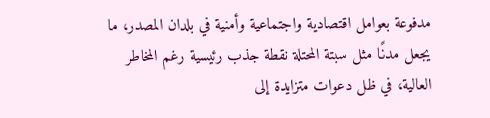مدفوعة بعوامل اقتصادية واجتماعية وأمنية في بلدان المصدر، ما يجعل مدنًا مثل سبتة المحتلة نقطة جذب رئيسية رغم المخاطر العالية، في ظل دعوات متزايدة إلى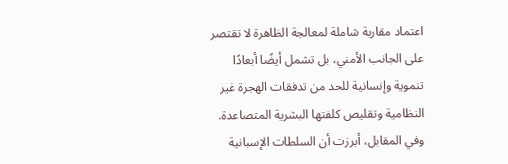اعتماد مقاربة شاملة لمعالجة الظاهرة لا تقتصر على الجانب الأمني، بل تشمل أيضًا أبعادًا تنموية وإنسانية للحد من تدفقات الهجرة غير النظامية وتقليص كلفتها البشرية المتصاعدة.
وفي المقابل، أبرزت أن السلطات الإسبانية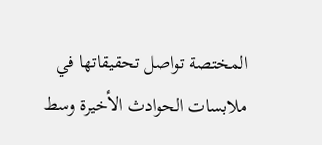المختصة تواصل تحقيقاتها في ملابسات الحوادث الأخيرة وسط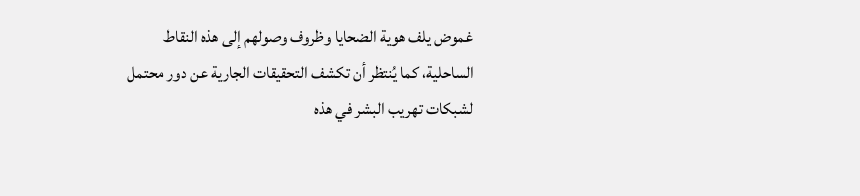غموض يلف هوية الضحايا وظروف وصولهم إلى هذه النقاط الساحلية، كما يُنتظر أن تكشف التحقيقات الجارية عن دور محتمل لشبكات تهريب البشر في هذه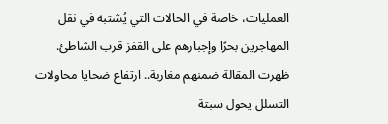العمليات، خاصة في الحالات التي يُشتبه في نقل المهاجرين بحرًا وإجبارهم على القفز قرب الشاطئ.
ظهرت المقالة ضمنهم مغاربة.. ارتفاع ضحايا محاولات التسلل يحول سبتة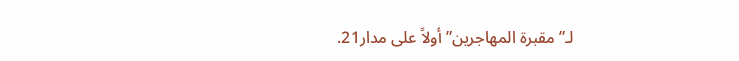لـ”مقبرة المهاجرين” أولاً على مدار21.